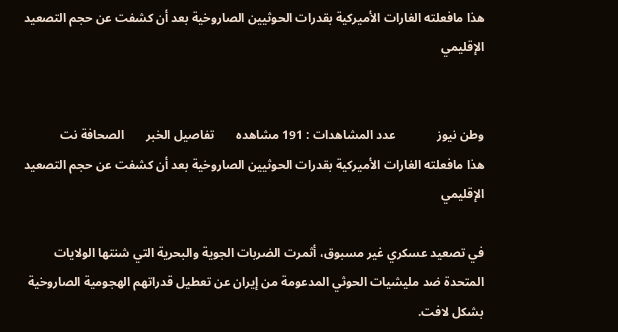هذا مافعلته الغارات الأميركية بقدرات الحوثيين الصاروخية بعد أن كشفت عن حجم التصعيد الإقليمي


وطن نيوز             عدد المشاهدات : 191 مشاهده       تفاصيل الخبر       الصحافة نت
هذا مافعلته الغارات الأميركية بقدرات الحوثيين الصاروخية بعد أن كشفت عن حجم التصعيد الإقليمي

في تصعيد عسكري غير مسبوق، أثمرت الضربات الجوية والبحرية التي شنتها الولايات المتحدة ضد مليشيات الحوثي المدعومة من إيران عن تعطيل قدراتهم الهجومية الصاروخية بشكل لافت.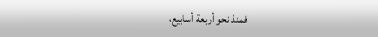فمنذ نحو أربعة أسابيع،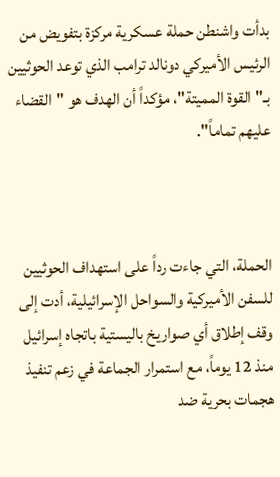بدأت واشنطن حملة عسكرية مركزة بتفويض من الرئيس الأميركي دونالد ترامب الذي توعد الحوثيين بـ"القوة المميتة"، مؤكداً أن الهدف هو "القضاء عليهم تماماً".



الحملة، التي جاءت رداً على استهداف الحوثيين للسفن الأميركية والسواحل الإسرائيلية، أدت إلى وقف إطلاق أي صواريخ باليستية باتجاه إسرائيل منذ 12 يوماً، مع استمرار الجماعة في زعم تنفيذ هجمات بحرية ضد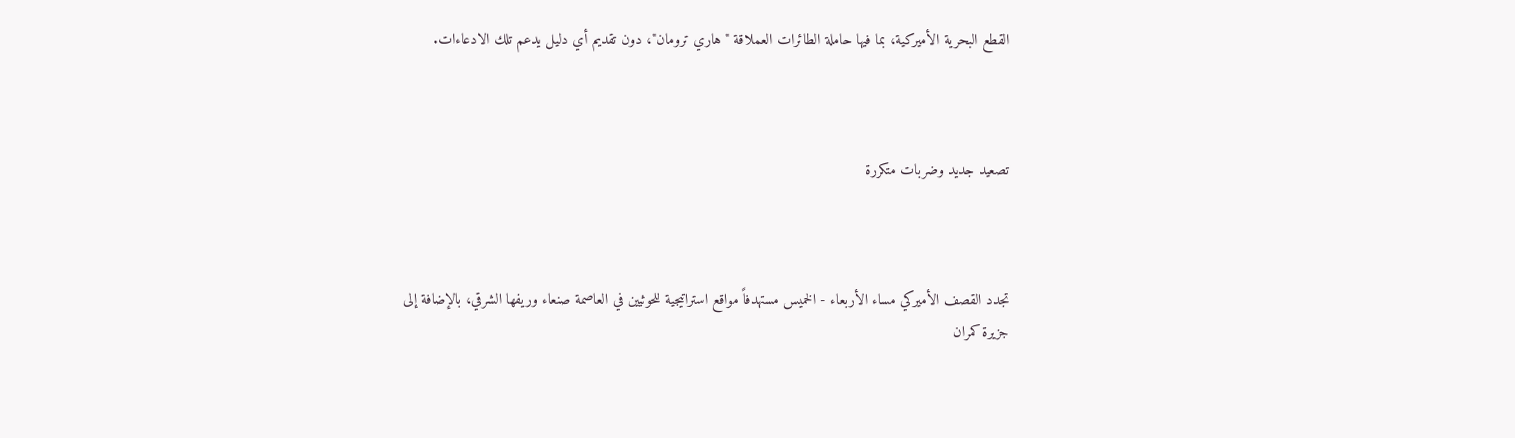القطع البحرية الأميركية، بما فيها حاملة الطائرات العملاقة "هاري ترومان"، دون تقديم أي دليل يدعم تلك الادعاءات.



تصعيد جديد وضربات متكررة



تجدد القصف الأميركي مساء الأربعاء - الخميس مستهدفاً مواقع استراتيجية للحوثيين في العاصمة صنعاء وريفها الشرقي، بالإضافة إلى جزيرة كمران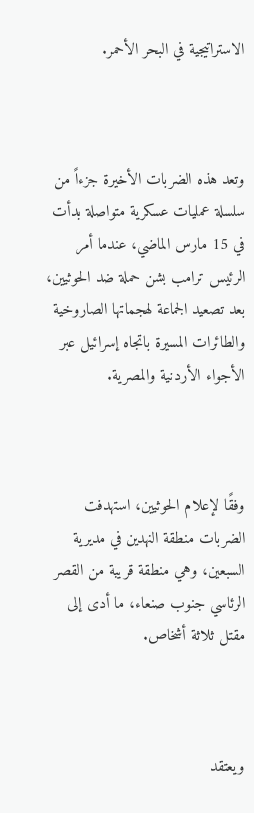الاستراتيجية في البحر الأحمر.



وتعد هذه الضربات الأخيرة جزءاً من سلسلة عمليات عسكرية متواصلة بدأت في 15 مارس الماضي، عندما أمر الرئيس ترامب بشن حملة ضد الحوثيين، بعد تصعيد الجماعة لهجماتها الصاروخية والطائرات المسيرة باتجاه إسرائيل عبر الأجواء الأردنية والمصرية.



وفقًا لإعلام الحوثيين، استهدفت الضربات منطقة النهدين في مديرية السبعين، وهي منطقة قريبة من القصر الرئاسي جنوب صنعاء، ما أدى إلى مقتل ثلاثة أشخاص.



ويعتقد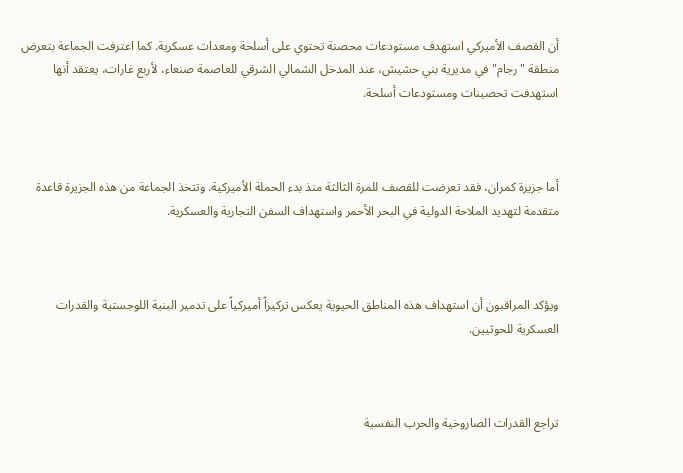أن القصف الأميركي استهدف مستودعات محصنة تحتوي على أسلحة ومعدات عسكرية. كما اعترفت الجماعة بتعرض منطقة "رجام" في مديرية بني حشيش، عند المدخل الشمالي الشرقي للعاصمة صنعاء، لأربع غارات، يعتقد أنها استهدفت تحصينات ومستودعات أسلحة.



أما جزيرة كمران، فقد تعرضت للقصف للمرة الثالثة منذ بدء الحملة الأميركية. وتتخذ الجماعة من هذه الجزيرة قاعدة متقدمة لتهديد الملاحة الدولية في البحر الأحمر واستهداف السفن التجارية والعسكرية.



ويؤكد المراقبون أن استهداف هذه المناطق الحيوية يعكس تركيزاً أميركياً على تدمير البنية اللوجستية والقدرات العسكرية للحوثيين.



تراجع القدرات الصاروخية والحرب النفسية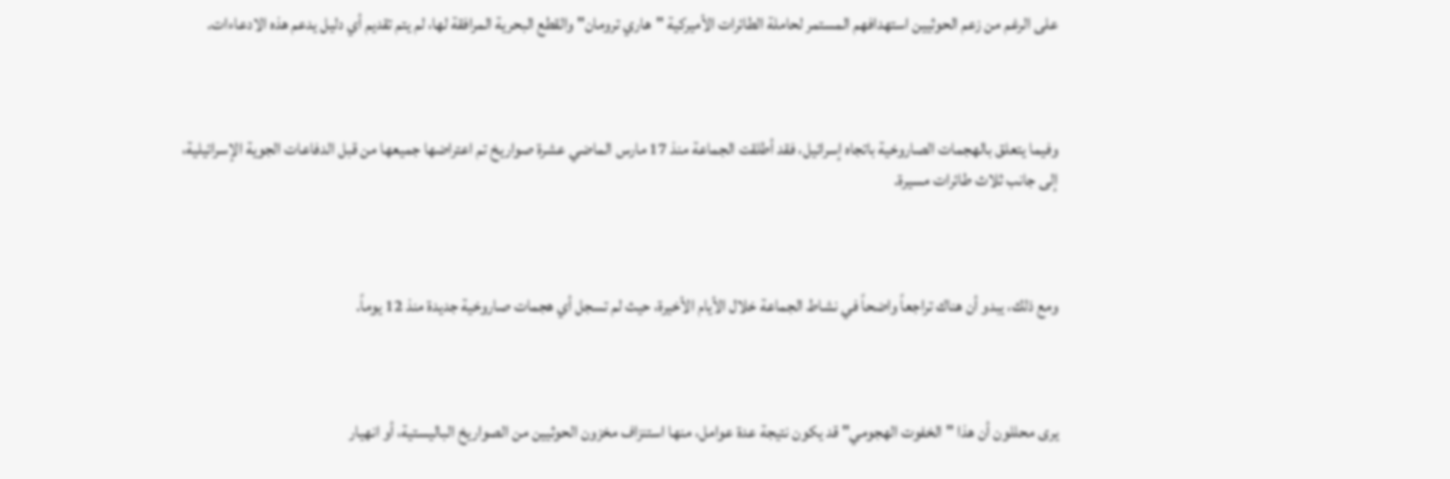على الرغم من زعم الحوثيين استهدافهم المستمر لحاملة الطائرات الأميركية "هاري ترومان" والقطع البحرية المرافقة لها، لم يتم تقديم أي دليل يدعم هذه الادعاءات.



وفيما يتعلق بالهجمات الصاروخية باتجاه إسرائيل، فقد أطلقت الجماعة منذ 17 مارس الماضي عشرة صواريخ تم اعتراضها جميعها من قبل الدفاعات الجوية الإسرائيلية، إلى جانب ثلاث طائرات مسيرة.



ومع ذلك، يبدو أن هناك تراجعاً واضحاً في نشاط الجماعة خلال الأيام الأخيرة، حيث لم تسجل أي هجمات صاروخية جديدة منذ 12 يوماً.



يرى محللون أن هذا "الخفوت الهجومي" قد يكون نتيجة عدة عوامل، منها استنزاف مخزون الحوثيين من الصواريخ الباليستية، أو انهيار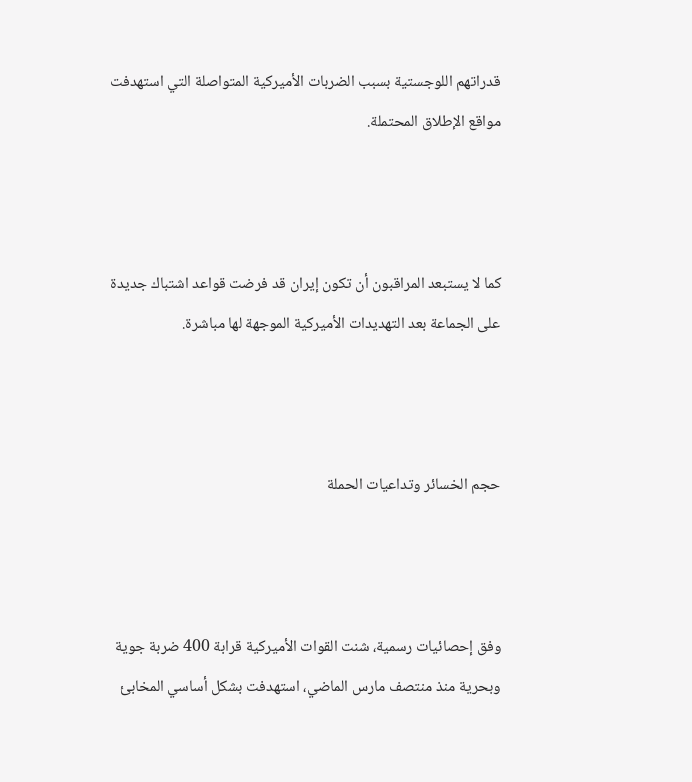قدراتهم اللوجستية بسبب الضربات الأميركية المتواصلة التي استهدفت مواقع الإطلاق المحتملة.



كما لا يستبعد المراقبون أن تكون إيران قد فرضت قواعد اشتباك جديدة على الجماعة بعد التهديدات الأميركية الموجهة لها مباشرة.



حجم الخسائر وتداعيات الحملة



وفق إحصائيات رسمية، شنت القوات الأميركية قرابة 400 ضربة جوية وبحرية منذ منتصف مارس الماضي، استهدفت بشكل أساسي المخابئ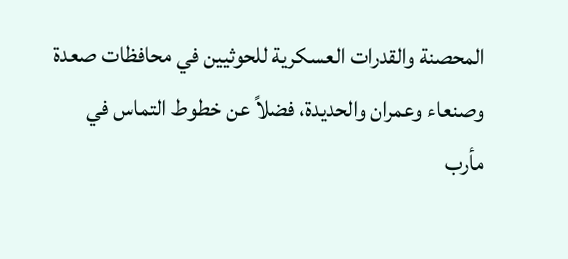المحصنة والقدرات العسكرية للحوثيين في محافظات صعدة وصنعاء وعمران والحديدة، فضلاً عن خطوط التماس في مأرب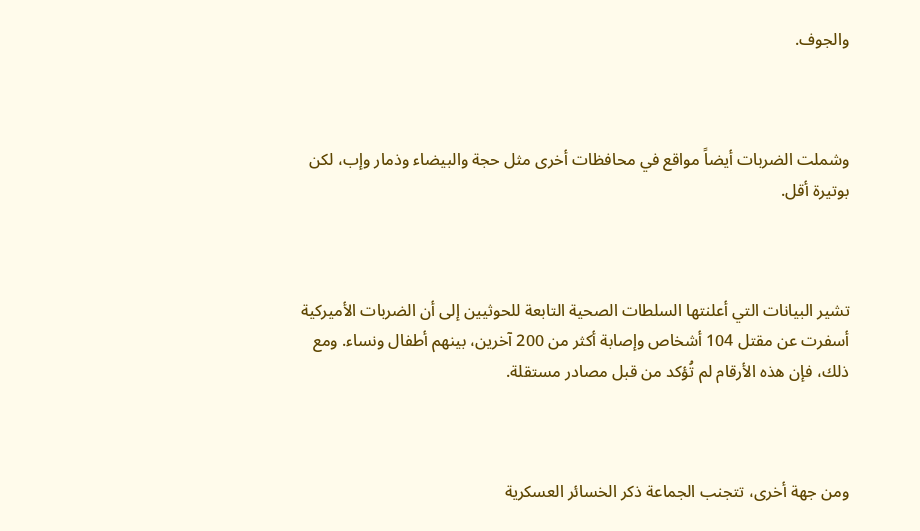والجوف.



وشملت الضربات أيضاً مواقع في محافظات أخرى مثل حجة والبيضاء وذمار وإب، لكن بوتيرة أقل.



تشير البيانات التي أعلنتها السلطات الصحية التابعة للحوثيين إلى أن الضربات الأميركية أسفرت عن مقتل 104 أشخاص وإصابة أكثر من 200 آخرين، بينهم أطفال ونساء. ومع ذلك، فإن هذه الأرقام لم تُؤكد من قبل مصادر مستقلة.



ومن جهة أخرى، تتجنب الجماعة ذكر الخسائر العسكرية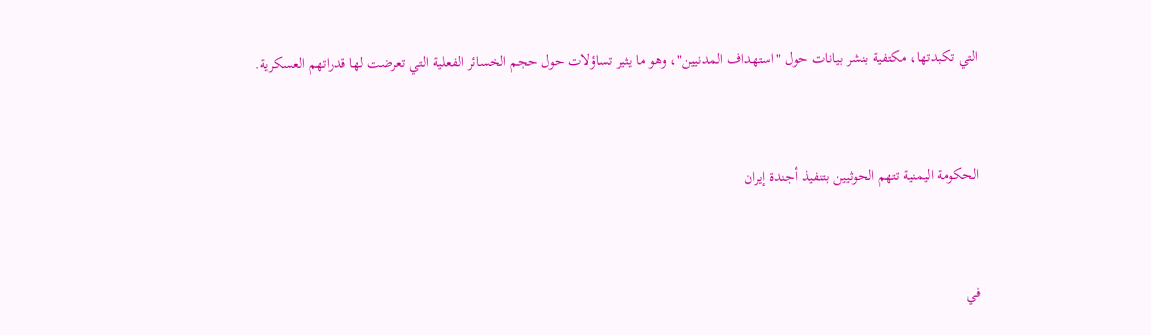التي تكبدتها، مكتفية بنشر بيانات حول "استهداف المدنيين"، وهو ما يثير تساؤلات حول حجم الخسائر الفعلية التي تعرضت لها قدراتهم العسكرية.



الحكومة اليمنية تتهم الحوثيين بتنفيذ أجندة إيران



في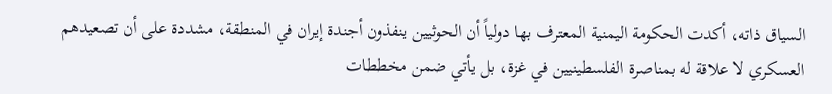السياق ذاته، أكدت الحكومة اليمنية المعترف بها دولياً أن الحوثيين ينفذون أجندة إيران في المنطقة، مشددة على أن تصعيدهم العسكري لا علاقة له بمناصرة الفلسطينيين في غزة، بل يأتي ضمن مخططات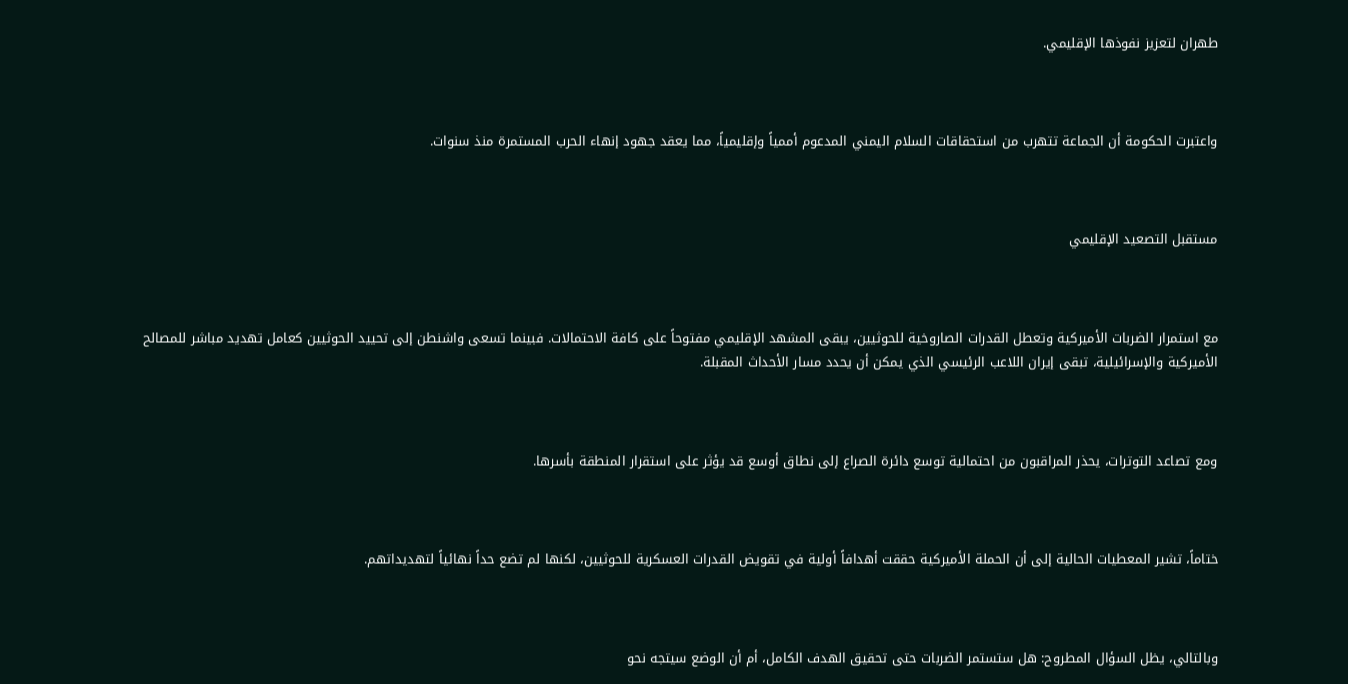طهران لتعزيز نفوذها الإقليمي.



واعتبرت الحكومة أن الجماعة تتهرب من استحقاقات السلام اليمني المدعوم أممياً وإقليمياً، مما يعقد جهود إنهاء الحرب المستمرة منذ سنوات.



مستقبل التصعيد الإقليمي



مع استمرار الضربات الأميركية وتعطل القدرات الصاروخية للحوثيين، يبقى المشهد الإقليمي مفتوحاً على كافة الاحتمالات. فبينما تسعى واشنطن إلى تحييد الحوثيين كعامل تهديد مباشر للمصالح الأميركية والإسرائيلية، تبقى إيران اللاعب الرئيسي الذي يمكن أن يحدد مسار الأحداث المقبلة.



ومع تصاعد التوترات، يحذر المراقبون من احتمالية توسع دائرة الصراع إلى نطاق أوسع قد يؤثر على استقرار المنطقة بأسرها.



ختاماً، تشير المعطيات الحالية إلى أن الحملة الأميركية حققت أهدافاً أولية في تقويض القدرات العسكرية للحوثيين، لكنها لم تضع حداً نهائياً لتهديداتهم.



وبالتالي، يظل السؤال المطروح: هل ستستمر الضربات حتى تحقيق الهدف الكامل، أم أن الوضع سيتجه نحو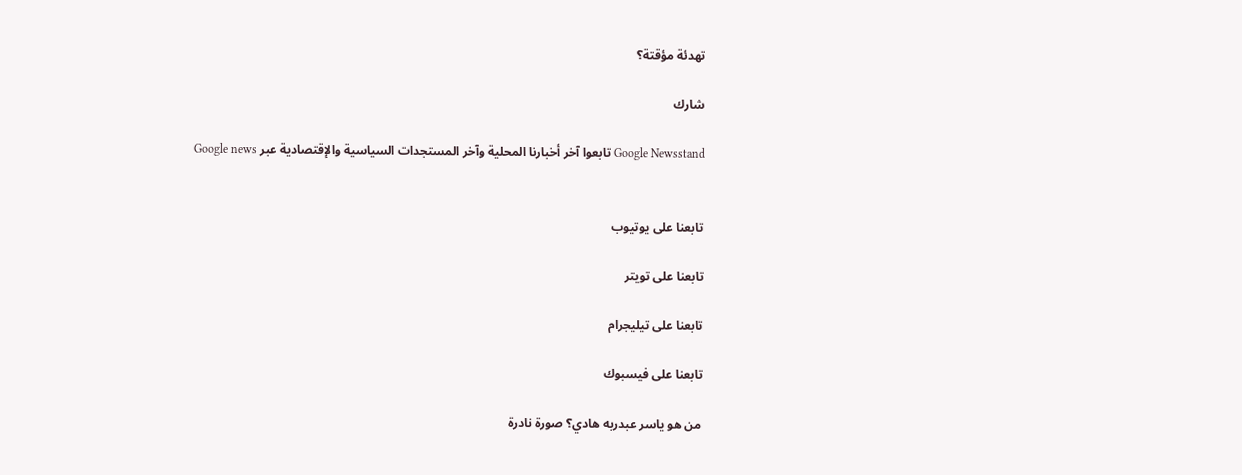تهدئة مؤقتة؟

شارك

Google Newsstand تابعوا آخر أخبارنا المحلية وآخر المستجدات السياسية والإقتصادية عبر Google news


تابعنا على يوتيوب

تابعنا على تويتر

تابعنا على تيليجرام

تابعنا على فيسبوك

من هو ياسر عبدربه هادي؟ صورة نادرة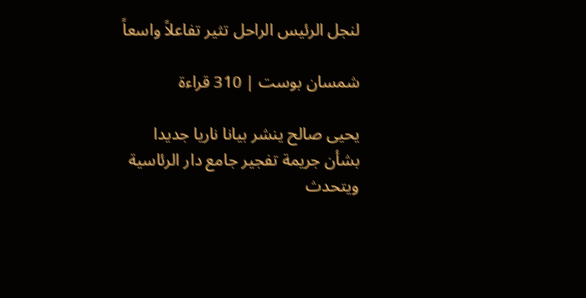لنجل الرئيس الراحل تثير تفاعلاً واسعاً

شمسان بوست | 310 قراءة

يحيى صالح ينشر بيانا ناريا جديدا بشأن جريمة تفجير جامع دار الرئاسية ويتحدث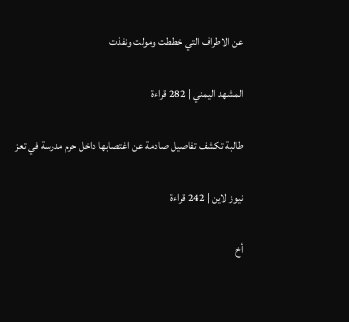عن الاطراف التي خططت ومولت ونفذت

المشهد اليمني | 282 قراءة

طالبة تكشف تفاصيل صادمة عن اغتصابها داخل حرم مدرسة في تعز

نيوز لاين | 242 قراءة

أخ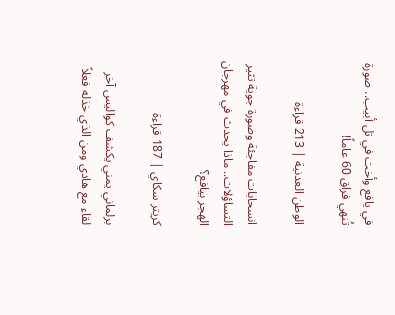في يافع وأخت في تل أبيب.. صورة تُنهي فراق 60 عاماً!

الوطن العدنية | 213 قراءة

انسحابات مفاجئة وصورة جوية تثير التساؤلات.. ماذا يحدث في مهرجان الهجر بيافع؟

كريتر سكاي | 187 قراءة

برلماني يمني يكشف كواليس آخر لقاء مع هادي ومن الذي خذله فعلاً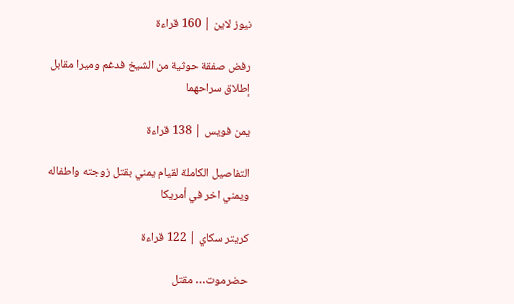نيوز لاين | 160 قراءة

رفض صفقة حوثية من الشيخ فدغم وميرا مقابل إطلاق سراحهما

يمن فويس | 138 قراءة

التفاصيل الكاملة لقيام يمني بقتل زوجته واطفاله ويمني اخر في أمريكا

كريتر سكاي | 122 قراءة

حضرموت… مقتل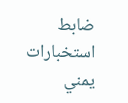ضابط استخبارات يمني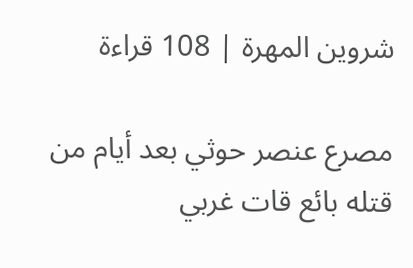شروين المهرة | 108 قراءة

مصرع عنصر حوثي بعد أيام من قتله بائع قات غربي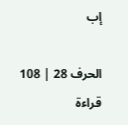إب

الحرف 28 | 108 قراءة